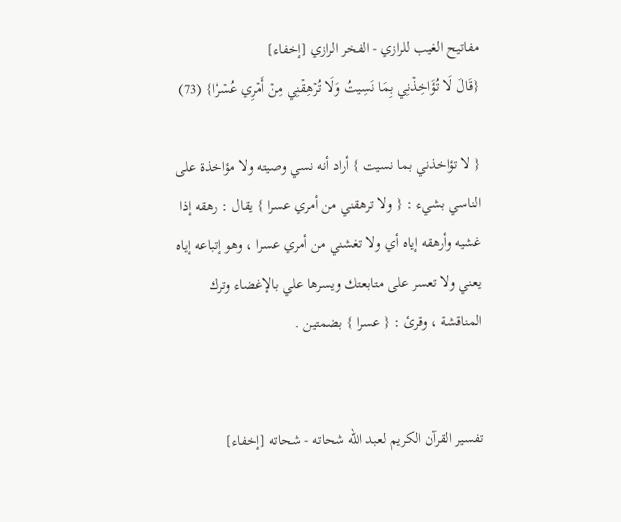مفاتيح الغيب للرازي - الفخر الرازي [إخفاء]
{قَالَ لَا تُؤَاخِذۡنِي بِمَا نَسِيتُ وَلَا تُرۡهِقۡنِي مِنۡ أَمۡرِي عُسۡرٗا} (73)

{ لا تؤاخذني بما نسيت } أراد أنه نسي وصيته ولا مؤاخذة على الناسي بشيء : { ولا ترهقني من أمري عسرا } يقال : رهقه إذا غشيه وأرهقه إياه أي ولا تغشني من أمري عسرا ، وهو إتباعه إياه يعني ولا تعسر على متابعتك ويسرها علي بالإغضاء وترك المناقشة ، وقرئ : { عسرا } بضمتين .


تفسير القرآن الكريم لعبد الله شحاته - شحاته [إخفاء]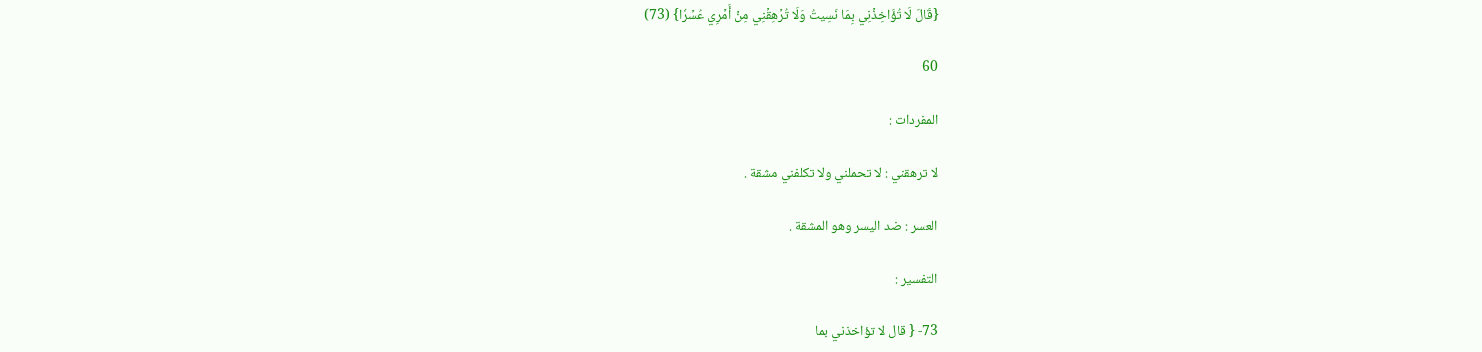{قَالَ لَا تُؤَاخِذۡنِي بِمَا نَسِيتُ وَلَا تُرۡهِقۡنِي مِنۡ أَمۡرِي عُسۡرٗا} (73)

60

المفردات :

لا ترهقني : لا تحملني ولا تكلفني مشقة .

العسر : ضد اليسر وهو المشقة .

التفسير :

73- { قال لا تؤاخذني بما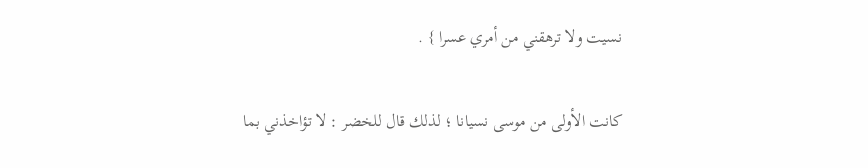نسيت ولا ترهقني من أمري عسرا } .

كانت الأولى من موسى نسيانا ؛ لذلك قال للخضر : لا تؤاخذني بما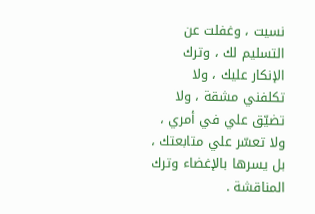نسيت ، وغفلت عن التسليم لك ، وترك الإنكار عليك ، ولا تكلفني مشقة ، ولا تضيّق علي في أمري ، ولا تعسّر علي متابعتك ، بل يسرها بالإغضاء وترك المناقشة .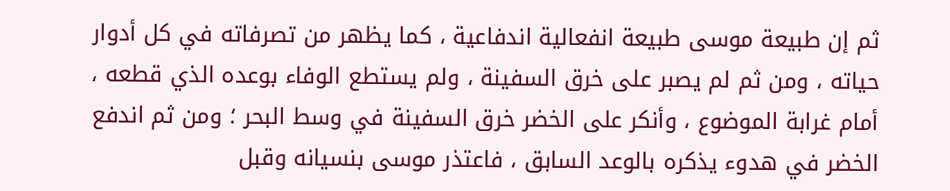ثم إن طبيعة موسى طبيعة انفعالية اندفاعية ، كما يظهر من تصرفاته في كل أدوار حياته ، ومن ثم لم يصبر على خرق السفينة ، ولم يستطع الوفاء بوعده الذي قطعه ، أمام غرابة الموضوع ، وأنكر على الخضر خرق السفينة في وسط البحر ؛ ومن ثم اندفع الخضر في هدوء يذكره بالوعد السابق ، فاعتذر موسى بنسيانه وقبل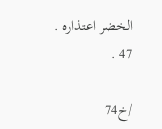الخضر اعتذاره . 47 .

/خ74